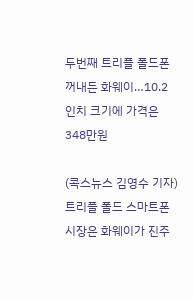두번째 트리플 폴드폰 꺼내든 화웨이…10.2인치 크기에 가격은 348만원

(콕스뉴스 김영수 기자) 트리플 폴드 스마트폰 시장은 화웨이가 진주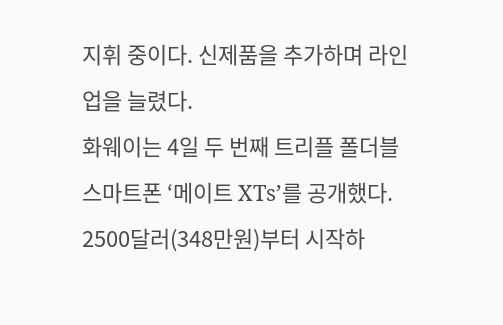지휘 중이다. 신제품을 추가하며 라인업을 늘렸다.
화웨이는 4일 두 번째 트리플 폴더블 스마트폰 ‘메이트 XTs’를 공개했다. 2500달러(348만원)부터 시작하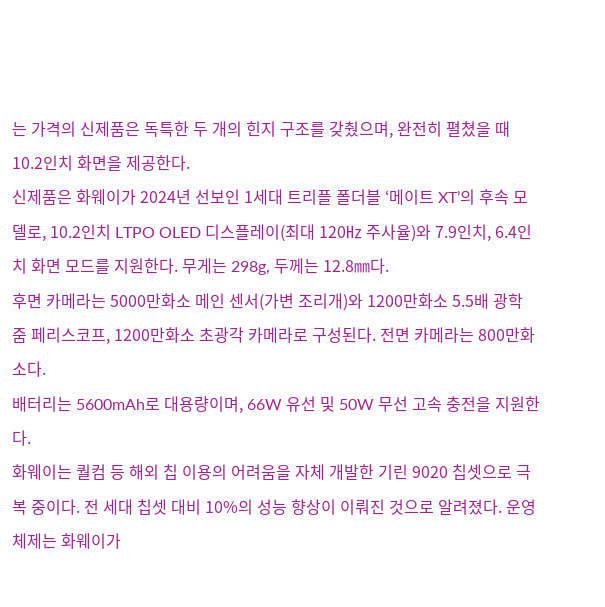는 가격의 신제품은 독특한 두 개의 힌지 구조를 갖췄으며, 완전히 펼쳤을 때 10.2인치 화면을 제공한다.
신제품은 화웨이가 2024년 선보인 1세대 트리플 폴더블 ‘메이트 XT’의 후속 모델로, 10.2인치 LTPO OLED 디스플레이(최대 120㎐ 주사율)와 7.9인치, 6.4인치 화면 모드를 지원한다. 무게는 298g, 두께는 12.8㎜다.
후면 카메라는 5000만화소 메인 센서(가변 조리개)와 1200만화소 5.5배 광학 줌 페리스코프, 1200만화소 초광각 카메라로 구성된다. 전면 카메라는 800만화소다.
배터리는 5600mAh로 대용량이며, 66W 유선 및 50W 무선 고속 충전을 지원한다.
화웨이는 퀄컴 등 해외 칩 이용의 어려움을 자체 개발한 기린 9020 칩셋으로 극복 중이다. 전 세대 칩셋 대비 10%의 성능 향상이 이뤄진 것으로 알려졌다. 운영체제는 화웨이가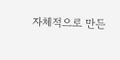자체적으로 만든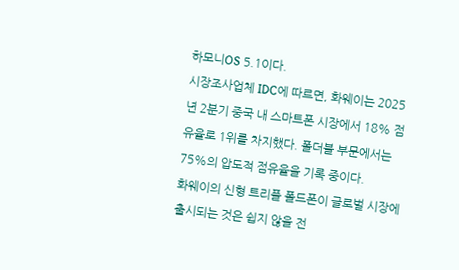하모니OS 5.1이다.
시장조사업체 IDC에 따르면, 화웨이는 2025년 2분기 중국 내 스마트폰 시장에서 18% 점유율로 1위를 차지했다. 폴더블 부문에서는 75%의 압도적 점유율을 기록 중이다.
화웨이의 신형 트리플 폴드폰이 글로벌 시장에 출시되는 것은 쉽지 않을 전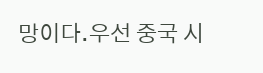망이다.우선 중국 시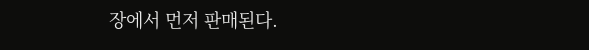장에서 먼저 판매된다.